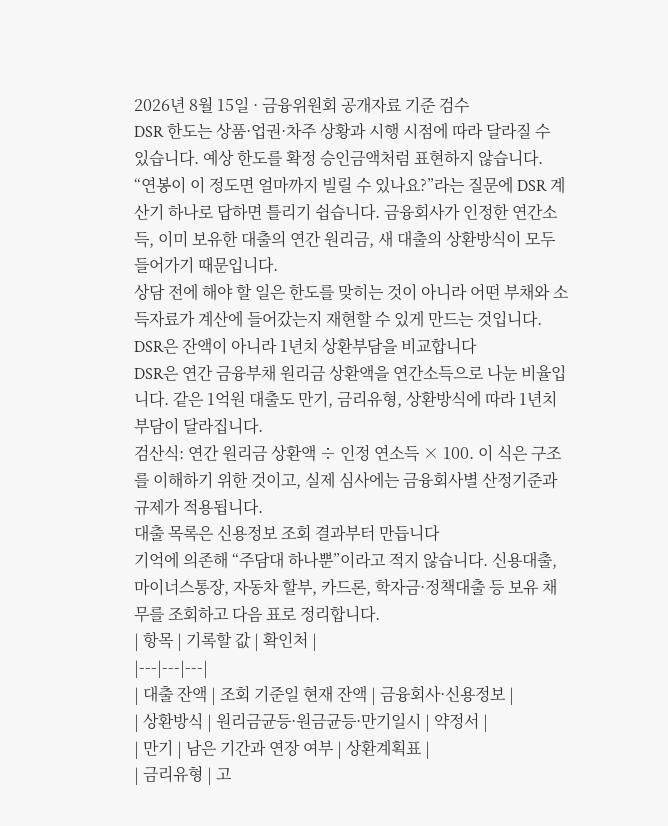2026년 8월 15일 · 금융위원회 공개자료 기준 검수
DSR 한도는 상품·업권·차주 상황과 시행 시점에 따라 달라질 수 있습니다. 예상 한도를 확정 승인금액처럼 표현하지 않습니다.
“연봉이 이 정도면 얼마까지 빌릴 수 있나요?”라는 질문에 DSR 계산기 하나로 답하면 틀리기 쉽습니다. 금융회사가 인정한 연간소득, 이미 보유한 대출의 연간 원리금, 새 대출의 상환방식이 모두 들어가기 때문입니다.
상담 전에 해야 할 일은 한도를 맞히는 것이 아니라 어떤 부채와 소득자료가 계산에 들어갔는지 재현할 수 있게 만드는 것입니다.
DSR은 잔액이 아니라 1년치 상환부담을 비교합니다
DSR은 연간 금융부채 원리금 상환액을 연간소득으로 나눈 비율입니다. 같은 1억원 대출도 만기, 금리유형, 상환방식에 따라 1년치 부담이 달라집니다.
검산식: 연간 원리금 상환액 ÷ 인정 연소득 × 100. 이 식은 구조를 이해하기 위한 것이고, 실제 심사에는 금융회사별 산정기준과 규제가 적용됩니다.
대출 목록은 신용정보 조회 결과부터 만듭니다
기억에 의존해 “주담대 하나뿐”이라고 적지 않습니다. 신용대출, 마이너스통장, 자동차 할부, 카드론, 학자금·정책대출 등 보유 채무를 조회하고 다음 표로 정리합니다.
| 항목 | 기록할 값 | 확인처 |
|---|---|---|
| 대출 잔액 | 조회 기준일 현재 잔액 | 금융회사·신용정보 |
| 상환방식 | 원리금균등·원금균등·만기일시 | 약정서 |
| 만기 | 남은 기간과 연장 여부 | 상환계획표 |
| 금리유형 | 고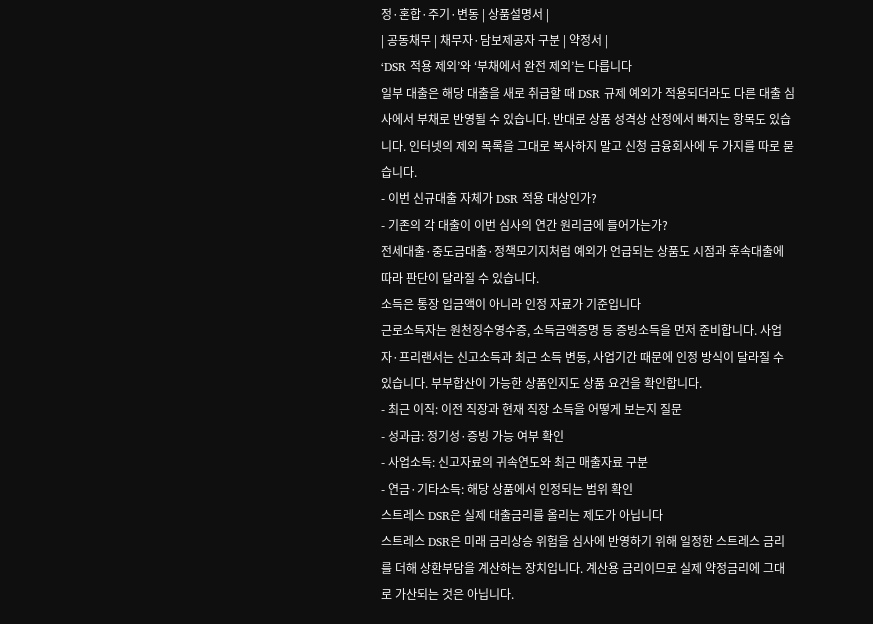정·혼합·주기·변동 | 상품설명서 |
| 공동채무 | 채무자·담보제공자 구분 | 약정서 |
‘DSR 적용 제외’와 ‘부채에서 완전 제외’는 다릅니다
일부 대출은 해당 대출을 새로 취급할 때 DSR 규제 예외가 적용되더라도 다른 대출 심사에서 부채로 반영될 수 있습니다. 반대로 상품 성격상 산정에서 빠지는 항목도 있습니다. 인터넷의 제외 목록을 그대로 복사하지 말고 신청 금융회사에 두 가지를 따로 묻습니다.
- 이번 신규대출 자체가 DSR 적용 대상인가?
- 기존의 각 대출이 이번 심사의 연간 원리금에 들어가는가?
전세대출·중도금대출·정책모기지처럼 예외가 언급되는 상품도 시점과 후속대출에 따라 판단이 달라질 수 있습니다.
소득은 통장 입금액이 아니라 인정 자료가 기준입니다
근로소득자는 원천징수영수증, 소득금액증명 등 증빙소득을 먼저 준비합니다. 사업자·프리랜서는 신고소득과 최근 소득 변동, 사업기간 때문에 인정 방식이 달라질 수 있습니다. 부부합산이 가능한 상품인지도 상품 요건을 확인합니다.
- 최근 이직: 이전 직장과 현재 직장 소득을 어떻게 보는지 질문
- 성과급: 정기성·증빙 가능 여부 확인
- 사업소득: 신고자료의 귀속연도와 최근 매출자료 구분
- 연금·기타소득: 해당 상품에서 인정되는 범위 확인
스트레스 DSR은 실제 대출금리를 올리는 제도가 아닙니다
스트레스 DSR은 미래 금리상승 위험을 심사에 반영하기 위해 일정한 스트레스 금리를 더해 상환부담을 계산하는 장치입니다. 계산용 금리이므로 실제 약정금리에 그대로 가산되는 것은 아닙니다.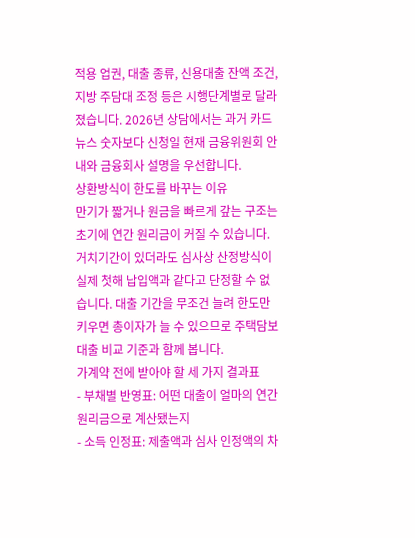적용 업권, 대출 종류, 신용대출 잔액 조건, 지방 주담대 조정 등은 시행단계별로 달라졌습니다. 2026년 상담에서는 과거 카드뉴스 숫자보다 신청일 현재 금융위원회 안내와 금융회사 설명을 우선합니다.
상환방식이 한도를 바꾸는 이유
만기가 짧거나 원금을 빠르게 갚는 구조는 초기에 연간 원리금이 커질 수 있습니다. 거치기간이 있더라도 심사상 산정방식이 실제 첫해 납입액과 같다고 단정할 수 없습니다. 대출 기간을 무조건 늘려 한도만 키우면 총이자가 늘 수 있으므로 주택담보대출 비교 기준과 함께 봅니다.
가계약 전에 받아야 할 세 가지 결과표
- 부채별 반영표: 어떤 대출이 얼마의 연간 원리금으로 계산됐는지
- 소득 인정표: 제출액과 심사 인정액의 차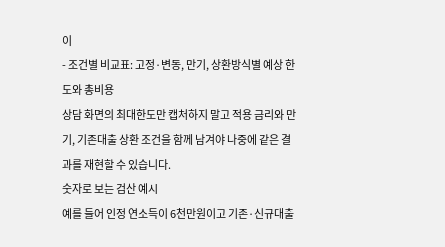이
- 조건별 비교표: 고정·변동, 만기, 상환방식별 예상 한도와 총비용
상담 화면의 최대한도만 캡처하지 말고 적용 금리와 만기, 기존대출 상환 조건을 함께 남겨야 나중에 같은 결과를 재현할 수 있습니다.
숫자로 보는 검산 예시
예를 들어 인정 연소득이 6천만원이고 기존·신규대출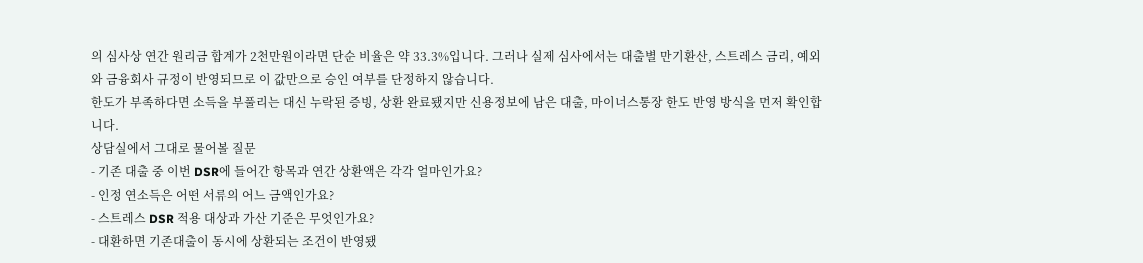의 심사상 연간 원리금 합계가 2천만원이라면 단순 비율은 약 33.3%입니다. 그러나 실제 심사에서는 대출별 만기환산, 스트레스 금리, 예외와 금융회사 규정이 반영되므로 이 값만으로 승인 여부를 단정하지 않습니다.
한도가 부족하다면 소득을 부풀리는 대신 누락된 증빙, 상환 완료됐지만 신용정보에 남은 대출, 마이너스통장 한도 반영 방식을 먼저 확인합니다.
상담실에서 그대로 물어볼 질문
- 기존 대출 중 이번 DSR에 들어간 항목과 연간 상환액은 각각 얼마인가요?
- 인정 연소득은 어떤 서류의 어느 금액인가요?
- 스트레스 DSR 적용 대상과 가산 기준은 무엇인가요?
- 대환하면 기존대출이 동시에 상환되는 조건이 반영됐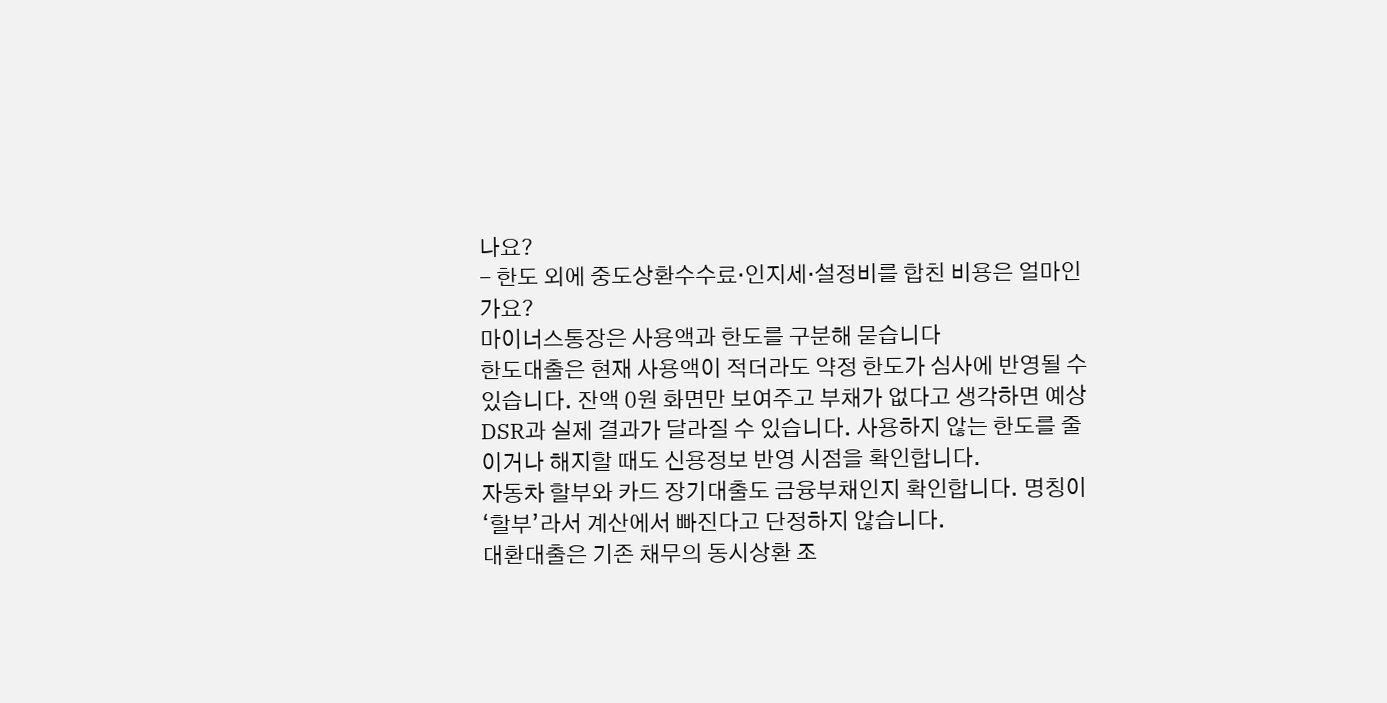나요?
- 한도 외에 중도상환수수료·인지세·설정비를 합친 비용은 얼마인가요?
마이너스통장은 사용액과 한도를 구분해 묻습니다
한도대출은 현재 사용액이 적더라도 약정 한도가 심사에 반영될 수 있습니다. 잔액 0원 화면만 보여주고 부채가 없다고 생각하면 예상 DSR과 실제 결과가 달라질 수 있습니다. 사용하지 않는 한도를 줄이거나 해지할 때도 신용정보 반영 시점을 확인합니다.
자동차 할부와 카드 장기대출도 금융부채인지 확인합니다. 명칭이 ‘할부’라서 계산에서 빠진다고 단정하지 않습니다.
대환대출은 기존 채무의 동시상환 조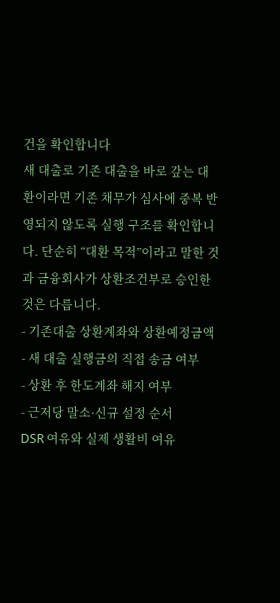건을 확인합니다
새 대출로 기존 대출을 바로 갚는 대환이라면 기존 채무가 심사에 중복 반영되지 않도록 실행 구조를 확인합니다. 단순히 “대환 목적”이라고 말한 것과 금융회사가 상환조건부로 승인한 것은 다릅니다.
- 기존대출 상환계좌와 상환예정금액
- 새 대출 실행금의 직접 송금 여부
- 상환 후 한도계좌 해지 여부
- 근저당 말소·신규 설정 순서
DSR 여유와 실제 생활비 여유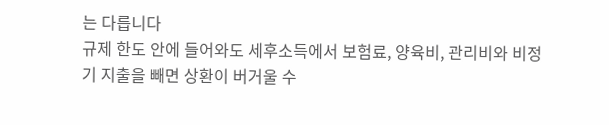는 다릅니다
규제 한도 안에 들어와도 세후소득에서 보험료, 양육비, 관리비와 비정기 지출을 빼면 상환이 버거울 수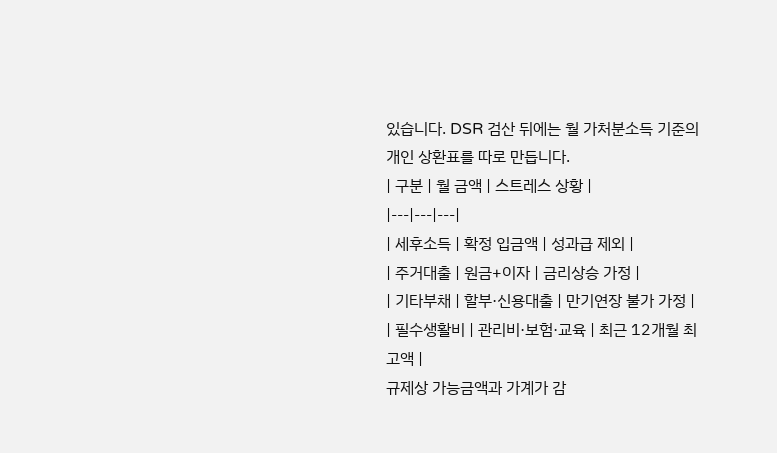있습니다. DSR 검산 뒤에는 월 가처분소득 기준의 개인 상환표를 따로 만듭니다.
| 구분 | 월 금액 | 스트레스 상황 |
|---|---|---|
| 세후소득 | 확정 입금액 | 성과급 제외 |
| 주거대출 | 원금+이자 | 금리상승 가정 |
| 기타부채 | 할부·신용대출 | 만기연장 불가 가정 |
| 필수생활비 | 관리비·보험·교육 | 최근 12개월 최고액 |
규제상 가능금액과 가계가 감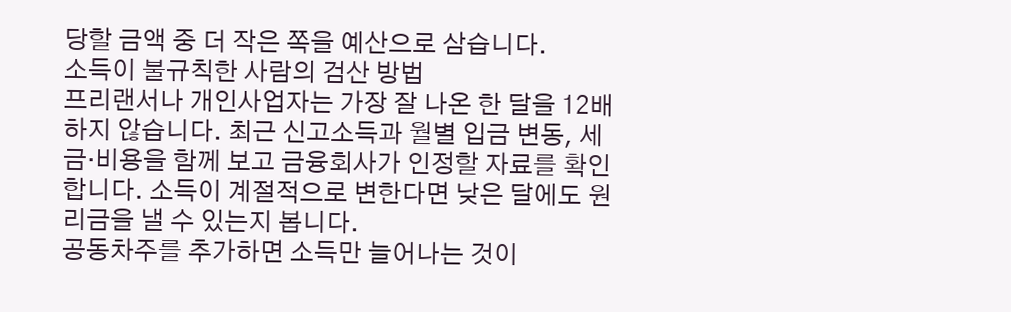당할 금액 중 더 작은 쪽을 예산으로 삼습니다.
소득이 불규칙한 사람의 검산 방법
프리랜서나 개인사업자는 가장 잘 나온 한 달을 12배 하지 않습니다. 최근 신고소득과 월별 입금 변동, 세금·비용을 함께 보고 금융회사가 인정할 자료를 확인합니다. 소득이 계절적으로 변한다면 낮은 달에도 원리금을 낼 수 있는지 봅니다.
공동차주를 추가하면 소득만 늘어나는 것이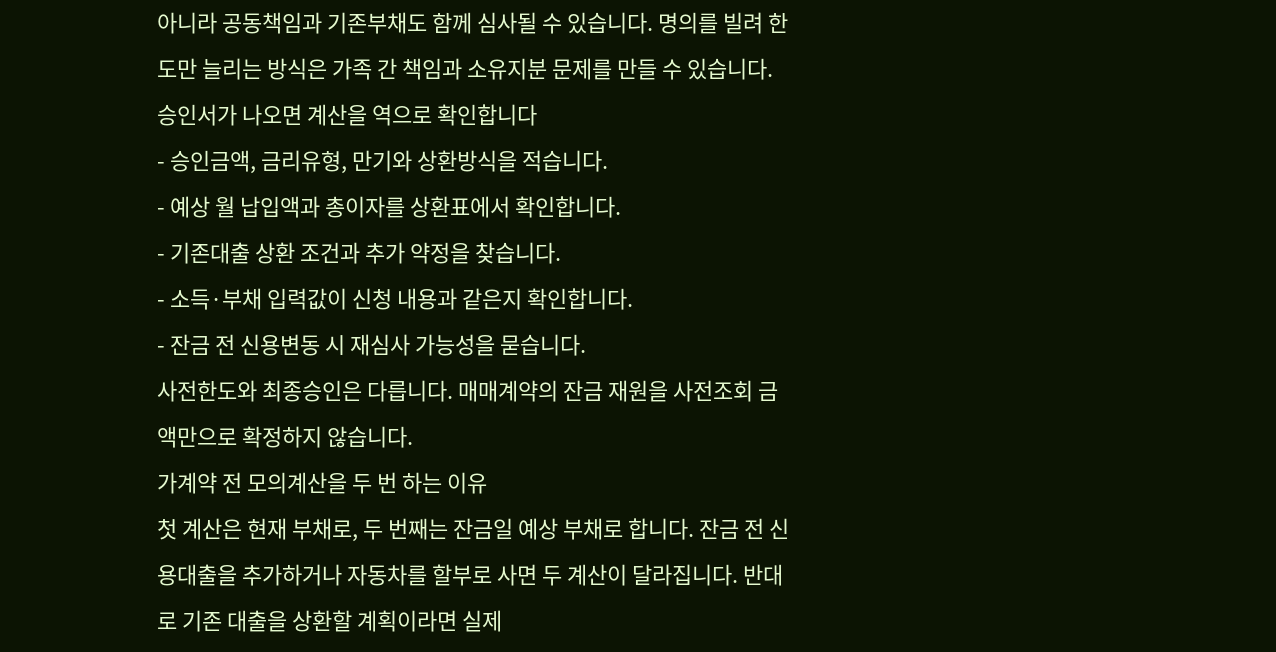아니라 공동책임과 기존부채도 함께 심사될 수 있습니다. 명의를 빌려 한도만 늘리는 방식은 가족 간 책임과 소유지분 문제를 만들 수 있습니다.
승인서가 나오면 계산을 역으로 확인합니다
- 승인금액, 금리유형, 만기와 상환방식을 적습니다.
- 예상 월 납입액과 총이자를 상환표에서 확인합니다.
- 기존대출 상환 조건과 추가 약정을 찾습니다.
- 소득·부채 입력값이 신청 내용과 같은지 확인합니다.
- 잔금 전 신용변동 시 재심사 가능성을 묻습니다.
사전한도와 최종승인은 다릅니다. 매매계약의 잔금 재원을 사전조회 금액만으로 확정하지 않습니다.
가계약 전 모의계산을 두 번 하는 이유
첫 계산은 현재 부채로, 두 번째는 잔금일 예상 부채로 합니다. 잔금 전 신용대출을 추가하거나 자동차를 할부로 사면 두 계산이 달라집니다. 반대로 기존 대출을 상환할 계획이라면 실제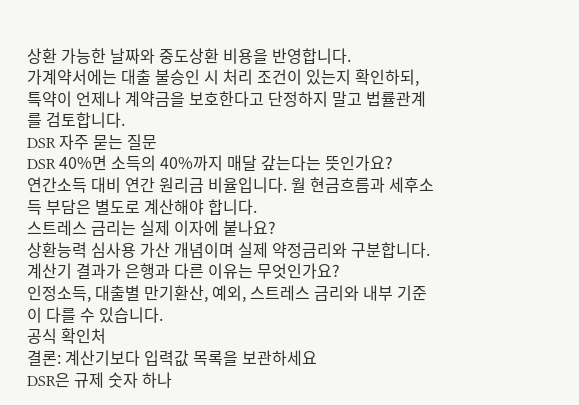상환 가능한 날짜와 중도상환 비용을 반영합니다.
가계약서에는 대출 불승인 시 처리 조건이 있는지 확인하되, 특약이 언제나 계약금을 보호한다고 단정하지 말고 법률관계를 검토합니다.
DSR 자주 묻는 질문
DSR 40%면 소득의 40%까지 매달 갚는다는 뜻인가요?
연간소득 대비 연간 원리금 비율입니다. 월 현금흐름과 세후소득 부담은 별도로 계산해야 합니다.
스트레스 금리는 실제 이자에 붙나요?
상환능력 심사용 가산 개념이며 실제 약정금리와 구분합니다.
계산기 결과가 은행과 다른 이유는 무엇인가요?
인정소득, 대출별 만기환산, 예외, 스트레스 금리와 내부 기준이 다를 수 있습니다.
공식 확인처
결론: 계산기보다 입력값 목록을 보관하세요
DSR은 규제 숫자 하나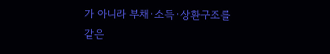가 아니라 부채·소득·상환구조를 같은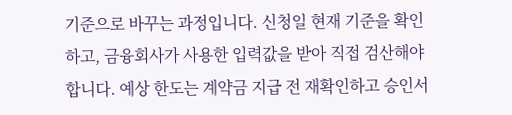기준으로 바꾸는 과정입니다. 신청일 현재 기준을 확인하고, 금융회사가 사용한 입력값을 받아 직접 검산해야 합니다. 예상 한도는 계약금 지급 전 재확인하고 승인서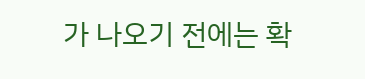가 나오기 전에는 확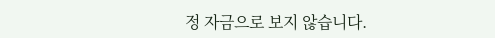정 자금으로 보지 않습니다.